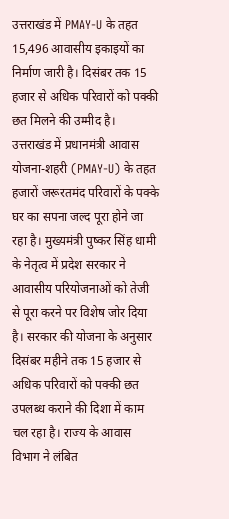उत्तराखंड में PMAY-U के तहत 15,496 आवासीय इकाइयों का निर्माण जारी है। दिसंबर तक 15 हजार से अधिक परिवारों को पक्की छत मिलने की उम्मीद है।
उत्तराखंड में प्रधानमंत्री आवास योजना-शहरी (PMAY-U) के तहत हजारों जरूरतमंद परिवारों के पक्के घर का सपना जल्द पूरा होने जा रहा है। मुख्यमंत्री पुष्कर सिंह धामी के नेतृत्व में प्रदेश सरकार ने आवासीय परियोजनाओं को तेजी से पूरा करने पर विशेष जोर दिया है। सरकार की योजना के अनुसार दिसंबर महीने तक 15 हजार से अधिक परिवारों को पक्की छत उपलब्ध कराने की दिशा में काम चल रहा है। राज्य के आवास विभाग ने लंबित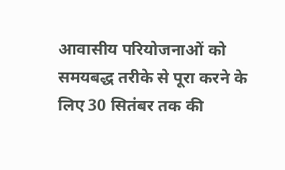आवासीय परियोजनाओं को समयबद्ध तरीके से पूरा करने के लिए 30 सितंबर तक की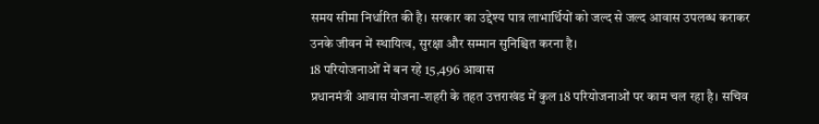समय सीमा निर्धारित की है। सरकार का उद्देश्य पात्र लाभार्थियों को जल्द से जल्द आवास उपलब्ध कराकर उनके जीवन में स्थायित्व, सुरक्षा और सम्मान सुनिश्चित करना है।
18 परियोजनाओं में बन रहे 15,496 आवास
प्रधानमंत्री आवास योजना-शहरी के तहत उत्तराखंड में कुल 18 परियोजनाओं पर काम चल रहा है। सचिव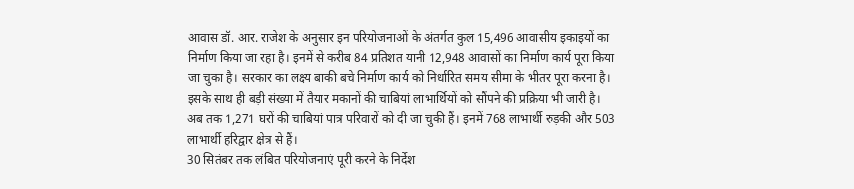आवास डॉ. आर. राजेश के अनुसार इन परियोजनाओं के अंतर्गत कुल 15,496 आवासीय इकाइयों का निर्माण किया जा रहा है। इनमें से करीब 84 प्रतिशत यानी 12,948 आवासों का निर्माण कार्य पूरा किया जा चुका है। सरकार का लक्ष्य बाकी बचे निर्माण कार्य को निर्धारित समय सीमा के भीतर पूरा करना है। इसके साथ ही बड़ी संख्या में तैयार मकानों की चाबियां लाभार्थियों को सौंपने की प्रक्रिया भी जारी है। अब तक 1,271 घरों की चाबियां पात्र परिवारों को दी जा चुकी हैं। इनमें 768 लाभार्थी रुड़की और 503 लाभार्थी हरिद्वार क्षेत्र से हैं।
30 सितंबर तक लंबित परियोजनाएं पूरी करने के निर्देश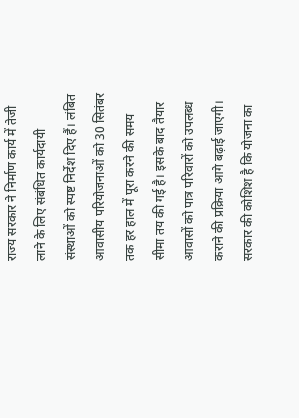राज्य सरकार ने निर्माण कार्य में तेजी लाने के लिए संबंधित कार्यदायी संस्थाओं को स्पष्ट निर्देश दिए हैं। लंबित आवासीय परियोजनाओं को 30 सितंबर तक हर हाल में पूरा करने की समय सीमा तय की गई है। इसके बाद तैयार आवासों को पात्र परिवारों को उपलब्ध कराने की प्रक्रिया आगे बढ़ाई जाएगी। सरकार की कोशिश है कि योजना का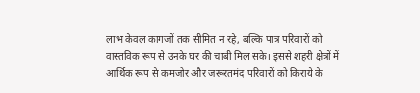लाभ केवल कागजों तक सीमित न रहे, बल्कि पात्र परिवारों को वास्तविक रूप से उनके घर की चाबी मिल सके। इससे शहरी क्षेत्रों में आर्थिक रूप से कमजोर और जरूरतमंद परिवारों को किराये के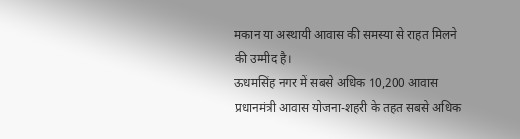मकान या अस्थायी आवास की समस्या से राहत मिलने की उम्मीद है।
ऊधमसिंह नगर में सबसे अधिक 10,200 आवास
प्रधानमंत्री आवास योजना-शहरी के तहत सबसे अधिक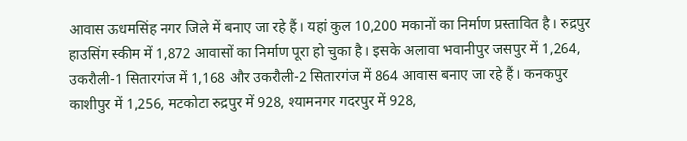आवास ऊधमसिंह नगर जिले में बनाए जा रहे हैं। यहां कुल 10,200 मकानों का निर्माण प्रस्तावित है। रुद्रपुर हाउसिंग स्कीम में 1,872 आवासों का निर्माण पूरा हो चुका है। इसके अलावा भवानीपुर जसपुर में 1,264, उकरौली-1 सितारगंज में 1,168 और उकरौली-2 सितारगंज में 864 आवास बनाए जा रहे हैं। कनकपुर काशीपुर में 1,256, मटकोटा रुद्रपुर में 928, श्यामनगर गदरपुर में 928,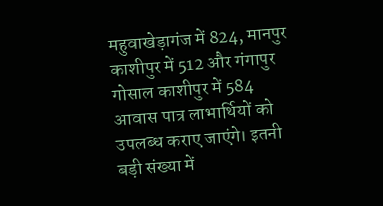महुवाखेड़ागंज में 824, मानपुर काशीपुर में 512 और गंगापुर गोसाल काशीपुर में 584 आवास पात्र लाभार्थियों को उपलब्ध कराए जाएंगे। इतनी बड़ी संख्या में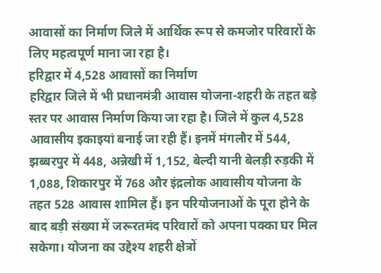आवासों का निर्माण जिले में आर्थिक रूप से कमजोर परिवारों के लिए महत्वपूर्ण माना जा रहा है।
हरिद्वार में 4,528 आवासों का निर्माण
हरिद्वार जिले में भी प्रधानमंत्री आवास योजना-शहरी के तहत बड़े स्तर पर आवास निर्माण किया जा रहा है। जिले में कुल 4,528 आवासीय इकाइयां बनाई जा रही हैं। इनमें मंगलौर में 544, झब्बरपुर में 448, अन्नेखी में 1,152, बेल्दी यानी बेलड़ी रुड़की में 1,088, शिकारपुर में 768 और इंद्रलोक आवासीय योजना के तहत 528 आवास शामिल हैं। इन परियोजनाओं के पूरा होने के बाद बड़ी संख्या में जरूरतमंद परिवारों को अपना पक्का घर मिल सकेगा। योजना का उद्देश्य शहरी क्षेत्रों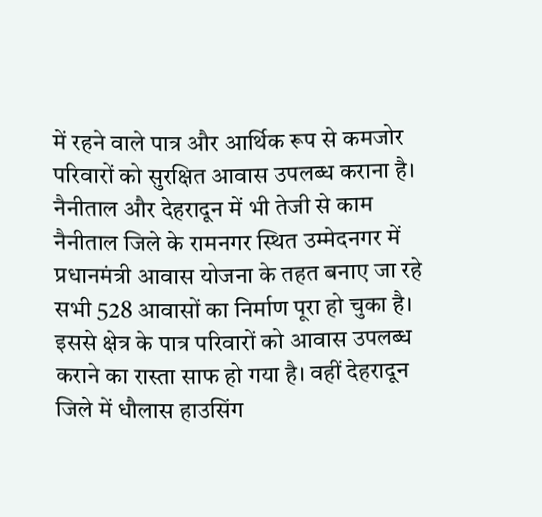में रहने वाले पात्र और आर्थिक रूप से कमजोर परिवारों को सुरक्षित आवास उपलब्ध कराना है।
नैनीताल और देहरादून में भी तेजी से काम
नैनीताल जिले के रामनगर स्थित उम्मेदनगर में प्रधानमंत्री आवास योजना के तहत बनाए जा रहे सभी 528 आवासों का निर्माण पूरा हो चुका है। इससे क्षेत्र के पात्र परिवारों को आवास उपलब्ध कराने का रास्ता साफ हो गया है। वहीं देहरादून जिले में धौलास हाउसिंग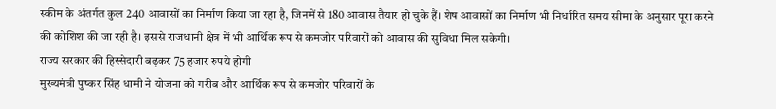स्कीम के अंतर्गत कुल 240 आवासों का निर्माण किया जा रहा है, जिनमें से 180 आवास तैयार हो चुके हैं। शेष आवासों का निर्माण भी निर्धारित समय सीमा के अनुसार पूरा करने की कोशिश की जा रही है। इससे राजधानी क्षेत्र में भी आर्थिक रूप से कमजोर परिवारों को आवास की सुविधा मिल सकेगी।
राज्य सरकार की हिस्सेदारी बढ़कर 75 हजार रुपये होगी
मुख्यमंत्री पुष्कर सिंह धामी ने योजना को गरीब और आर्थिक रूप से कमजोर परिवारों के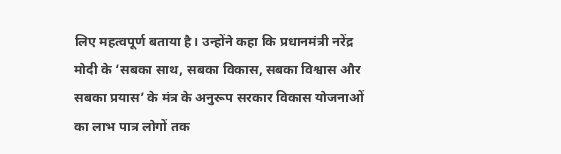लिए महत्वपूर्ण बताया है। उन्होंने कहा कि प्रधानमंत्री नरेंद्र मोदी के ‘सबका साथ, सबका विकास, सबका विश्वास और सबका प्रयास’ के मंत्र के अनुरूप सरकार विकास योजनाओं का लाभ पात्र लोगों तक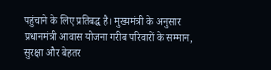पहुंचाने के लिए प्रतिबद्ध है। मुख्यमंत्री के अनुसार प्रधानमंत्री आवास योजना गरीब परिवारों के सम्मान, सुरक्षा और बेहतर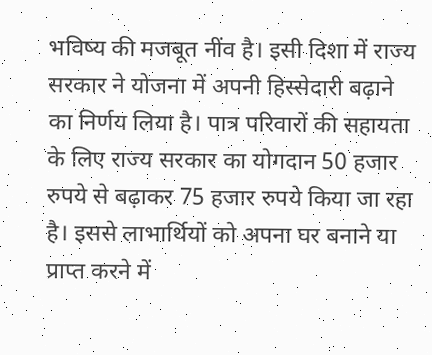भविष्य की मजबूत नींव है। इसी दिशा में राज्य सरकार ने योजना में अपनी हिस्सेदारी बढ़ाने का निर्णय लिया है। पात्र परिवारों की सहायता के लिए राज्य सरकार का योगदान 50 हजार रुपये से बढ़ाकर 75 हजार रुपये किया जा रहा है। इससे लाभार्थियों को अपना घर बनाने या प्राप्त करने में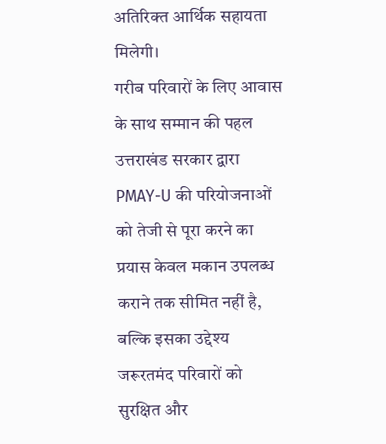अतिरिक्त आर्थिक सहायता मिलेगी।
गरीब परिवारों के लिए आवास के साथ सम्मान की पहल
उत्तराखंड सरकार द्वारा PMAY-U की परियोजनाओं को तेजी से पूरा करने का प्रयास केवल मकान उपलब्ध कराने तक सीमित नहीं है, बल्कि इसका उद्देश्य जरूरतमंद परिवारों को सुरक्षित और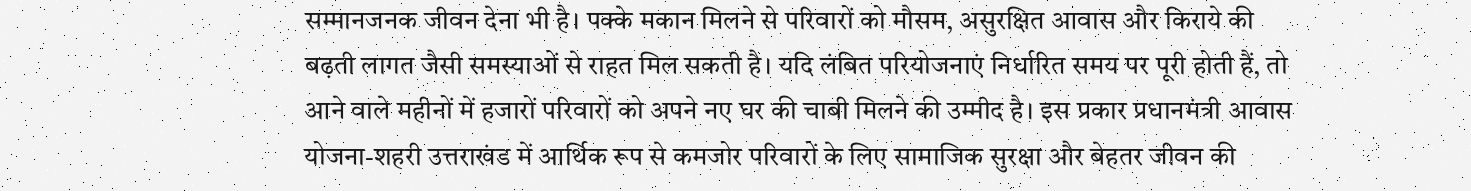सम्मानजनक जीवन देना भी है। पक्के मकान मिलने से परिवारों को मौसम, असुरक्षित आवास और किराये की बढ़ती लागत जैसी समस्याओं से राहत मिल सकती है। यदि लंबित परियोजनाएं निर्धारित समय पर पूरी होती हैं, तो आने वाले महीनों में हजारों परिवारों को अपने नए घर की चाबी मिलने की उम्मीद है। इस प्रकार प्रधानमंत्री आवास योजना-शहरी उत्तराखंड में आर्थिक रूप से कमजोर परिवारों के लिए सामाजिक सुरक्षा और बेहतर जीवन की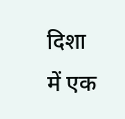दिशा में एक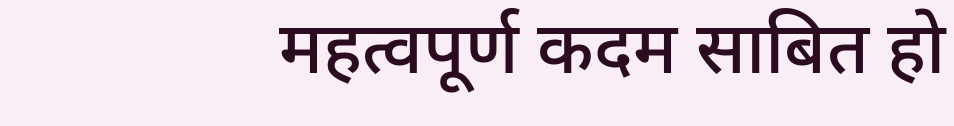महत्वपूर्ण कदम साबित हो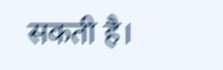सकती है।